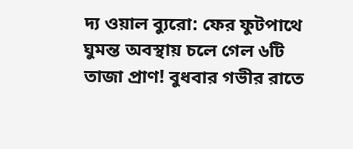দ্য ওয়াল ব্যুরো: ফের ফুটপাথে ঘুমন্ত অবস্থায় চলে গেল ৬টি তাজা প্রাণ! বুধবার গভীর রাতে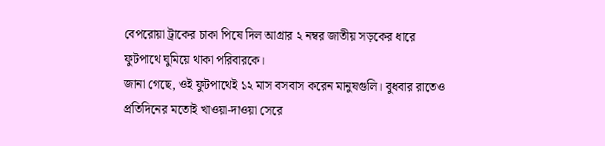বেপরোয়া ট্রাকের চাকা পিষে দিল আগ্রার ২ নম্বর জাতীয় সড়কের ধারে ফুটপাথে ঘুমিয়ে থাকা পরিবারকে।
জানা গেছে, ওই ফুটপাথেই ১২ মাস বসবাস করেন মানুষগুলি। বুধবার রাতেও প্রতিদিনের মতোই খাওয়া-দাওয়া সেরে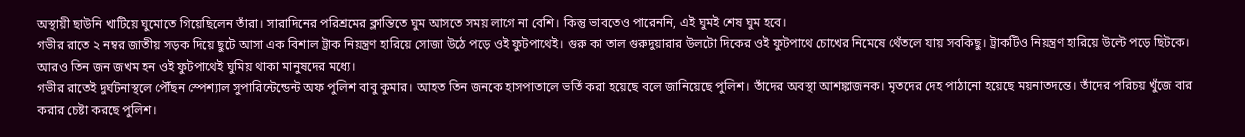অস্থায়ী ছাউনি খাটিয়ে ঘুমোতে গিয়েছিলেন তাঁরা। সারাদিনের পরিশ্রমের ক্লান্তিতে ঘুম আসতে সময় লাগে না বেশি। কিন্তু ভাবতেও পারেননি, এই ঘুমই শেষ ঘুম হবে।
গভীর রাতে ২ নম্বর জাতীয় সড়ক দিয়ে ছুটে আসা এক বিশাল ট্রাক নিয়ন্ত্রণ হারিয়ে সোজা উঠে পড়ে ওই ফুটপাথেই। গুরু কা তাল গুরুদুয়ারার উলটো দিকের ওই ফুটপাথে চোখের নিমেষে থেঁতলে যায় সবকিছু। ট্রাকটিও নিয়ন্ত্রণ হারিয়ে উল্টে পড়ে ছিটকে। আরও তিন জন জখম হন ওই ফুটপাথেই ঘুমিয় থাকা মানুষদের মধ্যে।
গভীর রাতেই দুর্ঘটনাস্থলে পৌঁছন স্পেশ্যাল সুপারিন্টেন্ডেন্ট অফ পুলিশ বাবু কুমার। আহত তিন জনকে হাসপাতালে ভর্তি করা হয়েছে বলে জানিয়েছে পুলিশ। তাঁদের অবস্থা আশঙ্কাজনক। মৃতদের দেহ পাঠানো হয়েছে ময়নাতদন্তে। তাঁদের পরিচয় খুঁজে বার করার চেষ্টা করছে পুলিশ।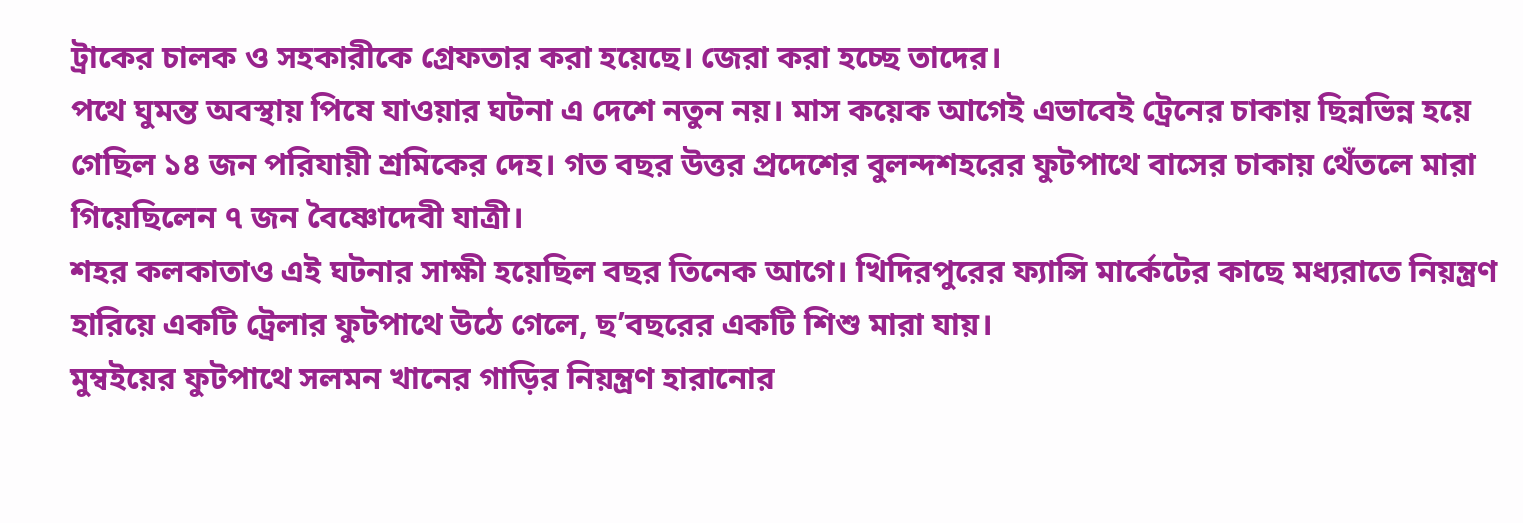ট্রাকের চালক ও সহকারীকে গ্রেফতার করা হয়েছে। জেরা করা হচ্ছে তাদের।
পথে ঘুমন্ত অবস্থায় পিষে যাওয়ার ঘটনা এ দেশে নতুন নয়। মাস কয়েক আগেই এভাবেই ট্রেনের চাকায় ছিন্নভিন্ন হয়ে গেছিল ১৪ জন পরিযায়ী শ্রমিকের দেহ। গত বছর উত্তর প্রদেশের বুলন্দশহরের ফুটপাথে বাসের চাকায় থেঁতলে মারা গিয়েছিলেন ৭ জন বৈষ্ণোদেবী যাত্রী।
শহর কলকাতাও এই ঘটনার সাক্ষী হয়েছিল বছর তিনেক আগে। খিদিরপুরের ফ্যান্সি মার্কেটের কাছে মধ্যরাতে নিয়ন্ত্রণ হারিয়ে একটি ট্রেলার ফুটপাথে উঠে গেলে, ছ’বছরের একটি শিশু মারা যায়।
মুম্বইয়ের ফুটপাথে সলমন খানের গাড়ির নিয়ন্ত্রণ হারানোর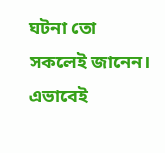ঘটনা তো সকলেই জানেন। এভাবেই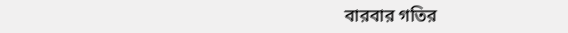বারবার গতির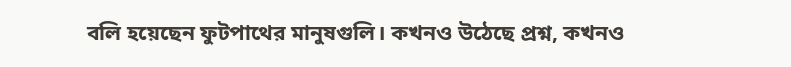বলি হয়েছেন ফুটপাথের মানুষগুলি। কখনও উঠেছে প্রশ্ন, কখনও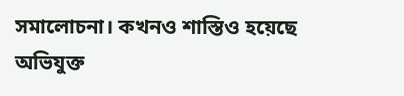সমালোচনা। কখনও শাস্তিও হয়েছে অভিযুক্ত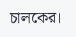চালকের।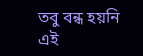তবু বন্ধ হয়নি এই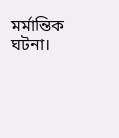মর্মান্তিক ঘটনা।